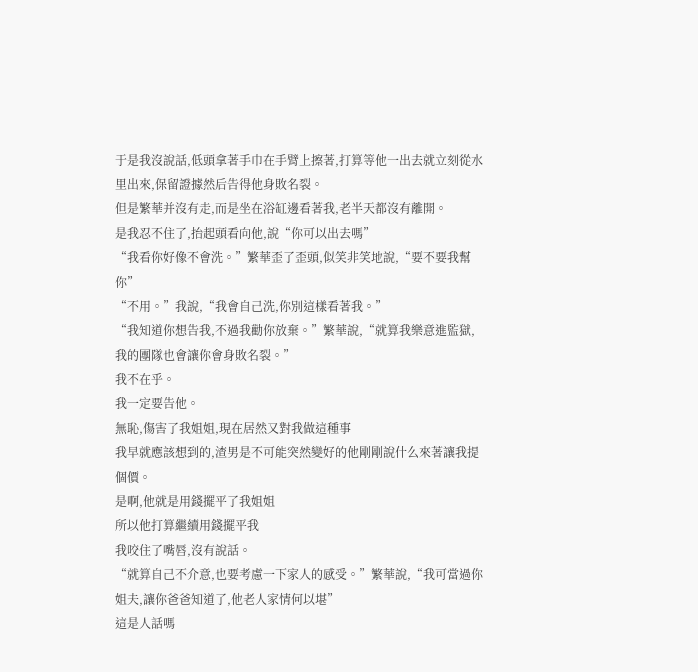于是我沒說話,低頭拿著手巾在手臂上擦著,打算等他一出去就立刻從水里出來,保留證據然后告得他身敗名裂。
但是繁華并沒有走,而是坐在浴缸邊看著我,老半天都沒有離開。
是我忍不住了,抬起頭看向他,說“你可以出去嗎”
“我看你好像不會洗。”繁華歪了歪頭,似笑非笑地說,“要不要我幫你”
“不用。”我說,“我會自己洗,你別這樣看著我。”
“我知道你想告我,不過我勸你放棄。”繁華說,“就算我樂意進監獄,我的團隊也會讓你會身敗名裂。”
我不在乎。
我一定要告他。
無恥,傷害了我姐姐,現在居然又對我做這種事
我早就應該想到的,渣男是不可能突然變好的他剛剛說什么來著讓我提個價。
是啊,他就是用錢擺平了我姐姐
所以他打算繼續用錢擺平我
我咬住了嘴唇,沒有說話。
“就算自己不介意,也要考慮一下家人的感受。”繁華說,“我可當過你姐夫,讓你爸爸知道了,他老人家情何以堪”
這是人話嗎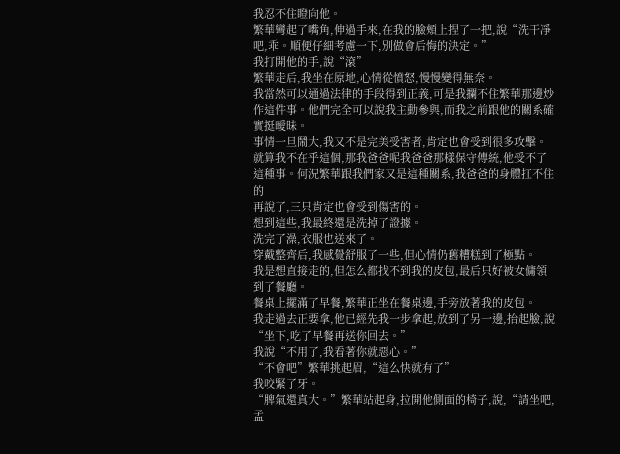我忍不住瞪向他。
繁華彎起了嘴角,伸過手來,在我的臉頰上捏了一把,說“洗干凈吧,乖。順便仔細考慮一下,別做會后悔的決定。”
我打開他的手,說“滾”
繁華走后,我坐在原地,心情從憤怒,慢慢變得無奈。
我當然可以通過法律的手段得到正義,可是我攔不住繁華那邊炒作這件事。他們完全可以說我主動參與,而我之前跟他的關系確實挺曖昧。
事情一旦鬧大,我又不是完美受害者,肯定也會受到很多攻擊。
就算我不在乎這個,那我爸爸呢我爸爸那樣保守傳統,他受不了這種事。何況繁華跟我們家又是這種關系,我爸爸的身體扛不住的
再說了,三只肯定也會受到傷害的。
想到這些,我最終還是洗掉了證據。
洗完了澡,衣服也送來了。
穿戴整齊后,我感覺舒服了一些,但心情仍舊糟糕到了極點。
我是想直接走的,但怎么都找不到我的皮包,最后只好被女傭領到了餐廳。
餐桌上擺滿了早餐,繁華正坐在餐桌邊,手旁放著我的皮包。
我走過去正要拿,他已經先我一步拿起,放到了另一邊,抬起臉,說“坐下,吃了早餐再送你回去。”
我說“不用了,我看著你就惡心。”
“不會吧”繁華挑起眉,“這么快就有了”
我咬緊了牙。
“脾氣還真大。”繁華站起身,拉開他側面的椅子,說,“請坐吧,孟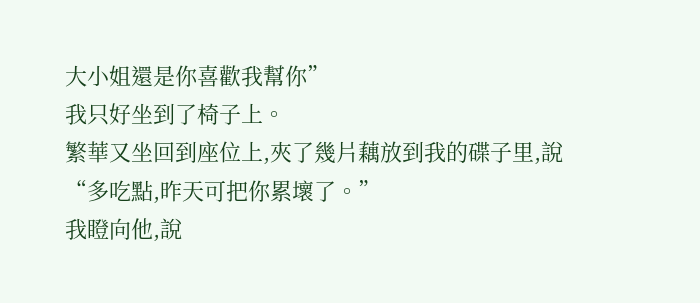大小姐還是你喜歡我幫你”
我只好坐到了椅子上。
繁華又坐回到座位上,夾了幾片藕放到我的碟子里,說“多吃點,昨天可把你累壞了。”
我瞪向他,說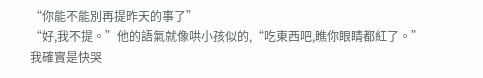“你能不能別再提昨天的事了”
“好,我不提。”他的語氣就像哄小孩似的,“吃東西吧,瞧你眼睛都紅了。”
我確實是快哭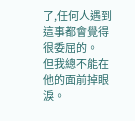了,任何人遇到這事都會覺得很委屈的。
但我總不能在他的面前掉眼淚。